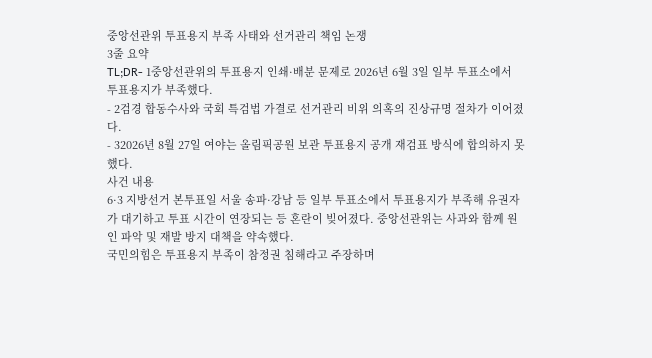중앙선관위 투표용지 부족 사태와 선거관리 책임 논쟁
3줄 요약
TL;DR- 1중앙선관위의 투표용지 인쇄·배분 문제로 2026년 6월 3일 일부 투표소에서 투표용지가 부족했다.
- 2검경 합동수사와 국회 특검법 가결로 선거관리 비위 의혹의 진상규명 절차가 이어졌다.
- 32026년 8월 27일 여야는 올림픽공원 보관 투표용지 공개 재검표 방식에 합의하지 못했다.
사건 내용
6·3 지방선거 본투표일 서울 송파·강남 등 일부 투표소에서 투표용지가 부족해 유권자가 대기하고 투표 시간이 연장되는 등 혼란이 빚어졌다. 중앙선관위는 사과와 함께 원인 파악 및 재발 방지 대책을 약속했다.
국민의힘은 투표용지 부족이 참정권 침해라고 주장하며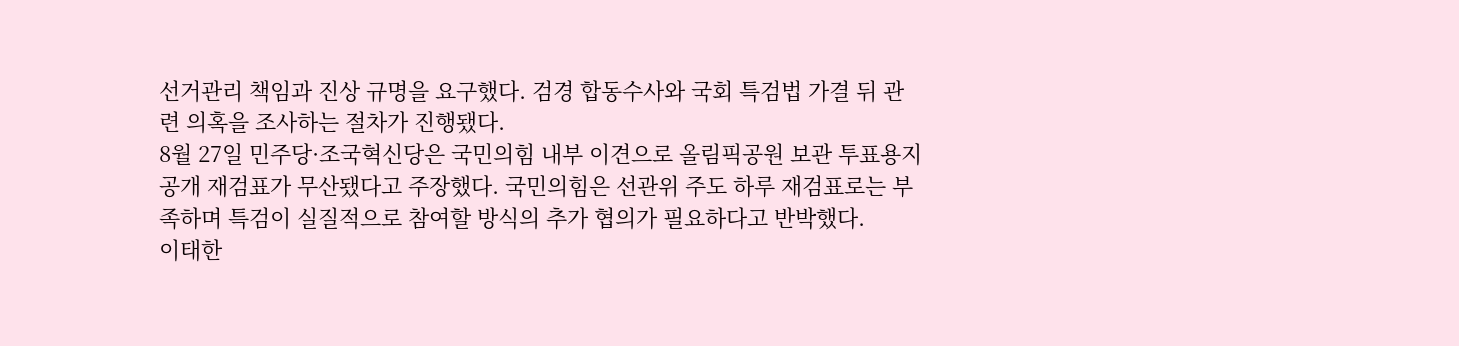선거관리 책임과 진상 규명을 요구했다. 검경 합동수사와 국회 특검법 가결 뒤 관련 의혹을 조사하는 절차가 진행됐다.
8월 27일 민주당·조국혁신당은 국민의힘 내부 이견으로 올림픽공원 보관 투표용지 공개 재검표가 무산됐다고 주장했다. 국민의힘은 선관위 주도 하루 재검표로는 부족하며 특검이 실질적으로 참여할 방식의 추가 협의가 필요하다고 반박했다.
이태한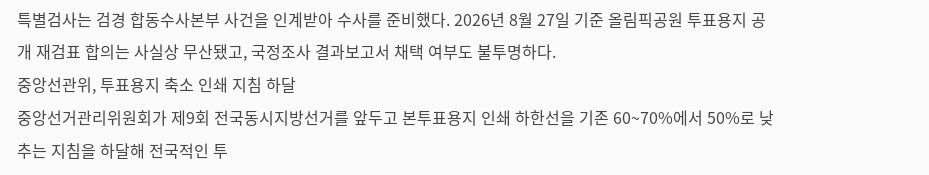특별검사는 검경 합동수사본부 사건을 인계받아 수사를 준비했다. 2026년 8월 27일 기준 올림픽공원 투표용지 공개 재검표 합의는 사실상 무산됐고, 국정조사 결과보고서 채택 여부도 불투명하다.
중앙선관위, 투표용지 축소 인쇄 지침 하달
중앙선거관리위원회가 제9회 전국동시지방선거를 앞두고 본투표용지 인쇄 하한선을 기존 60~70%에서 50%로 낮추는 지침을 하달해 전국적인 투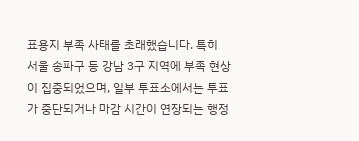표용지 부족 사태를 초래했습니다. 특히 서울 송파구 등 강남 3구 지역에 부족 현상이 집중되었으며, 일부 투표소에서는 투표가 중단되거나 마감 시간이 연장되는 행정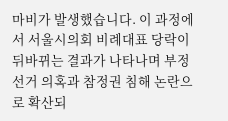마비가 발생했습니다. 이 과정에서 서울시의회 비례대표 당락이 뒤바뀌는 결과가 나타나며 부정선거 의혹과 참정권 침해 논란으로 확산되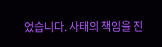었습니다. 사태의 책임을 진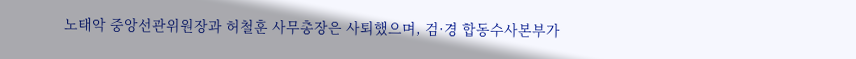노태악 중앙선관위원장과 허철훈 사무총장은 사퇴했으며, 검·경 합동수사본부가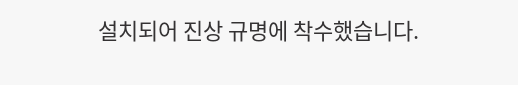설치되어 진상 규명에 착수했습니다.